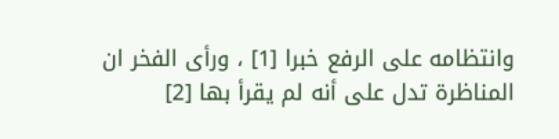وانتظامه على الرفع خبرا [1] ، ورأى الفخر ان المناظرة تدل على أنه لم يقرأ بها [2]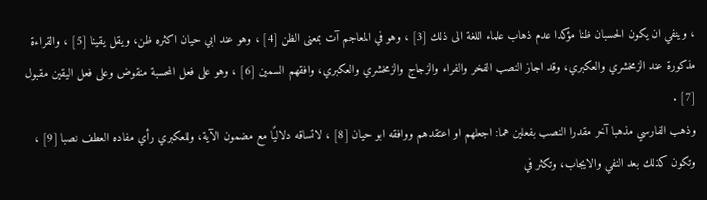، وينفي ان يكون الحسبان ظنا مؤكدا عدم ذهاب علماء اللغة الى ذلك [3] ، وهو في المعاجم آت بمعنى الظن [4] ، وهو عند ابي حيان اكثره ظن، ويقل يقينا [5] ، والقراءة مذكورة عند الزمخشري والعكبري، وقد اجاز النصب الفخر والفراء والزجاج والزمخشري والعكبري، وافقهم السمين [6] ، وهو على فعل المحسبة منقوض وعلى فعل اليقين مقبول [7] .
وذهب الفارسي مذهبا آخر مقدرا النصب بفعلين هما: اجعلهم او اعتقدهم ووافقه ابو حيان [8] ، لاتساقه دلاليًا مع مضمون الآية، وللعكبري رأي مفاده العطف نصبا [9] ، وتكون كذلك بعد النفي والايجاب، وتكثر في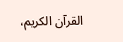القرآن الكريم،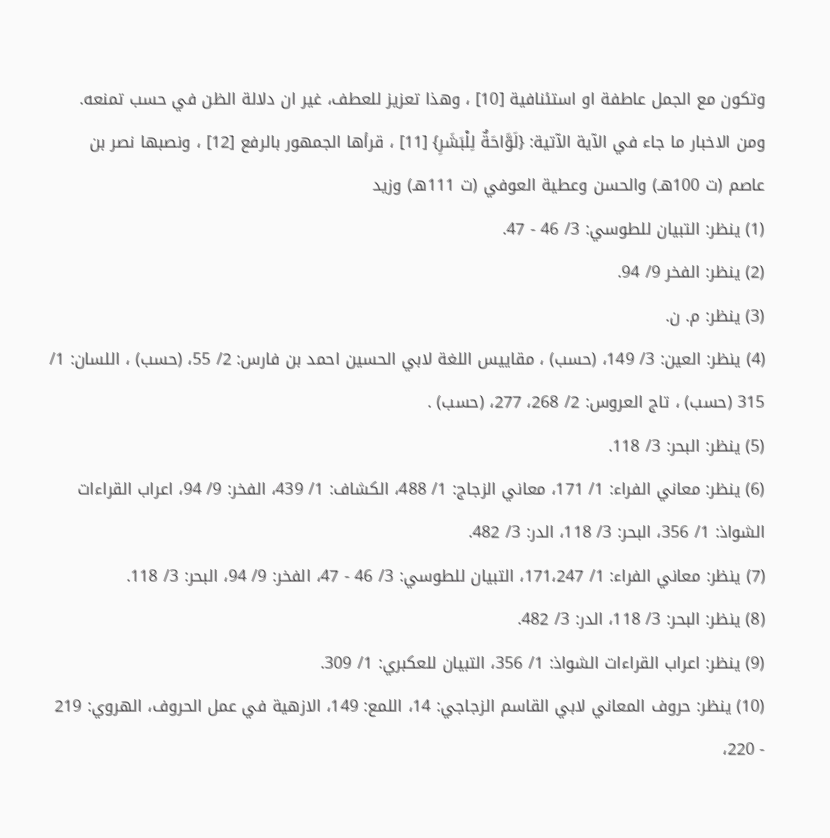وتكون مع الجمل عاطفة او استئنافية [10] ، وهذا تعزيز للعطف، غير ان دلالة الظن في حسب تمنعه.
ومن الاخبار ما جاء في الآية الآتية: {لَوَّاحَةٌ لِلْبَشَرِ} [11] ، قرأها الجمهور بالرفع [12] ، ونصبها نصر بن عاصم (ت 100هـ) والحسن وعطية العوفي (ت 111هـ) وزيد
(1) ينظر: التبيان للطوسي: 3/ 46 - 47.
(2) ينظر: الفخر 9/ 94.
(3) ينظر: م. ن.
(4) ينظر: العين: 3/ 149، (حسب) ، مقاييس اللغة لابي الحسين احمد بن فارس: 2/ 55، (حسب) ، اللسان: 1/ 315 (حسب) ، تاج العروس: 2/ 268، 277، (حسب) .
(5) ينظر: البحر: 3/ 118.
(6) ينظر: معاني الفراء: 1/ 171، معاني الزجاج: 1/ 488، الكشاف: 1/ 439، الفخر: 9/ 94، اعراب القراءات الشواذ: 1/ 356، البحر: 3/ 118، الدر: 3/ 482.
(7) ينظر: معاني الفراء: 1/ 171،247، التبيان للطوسي: 3/ 46 - 47، الفخر: 9/ 94، البحر: 3/ 118.
(8) ينظر: البحر: 3/ 118، الدر: 3/ 482.
(9) ينظر: اعراب القراءات الشواذ: 1/ 356، التبيان للعكبري: 1/ 309.
(10) ينظر: حروف المعاني لابي القاسم الزجاجي: 14، اللمع: 149، الازهية في عمل الحروف، الهروي: 219 - 220،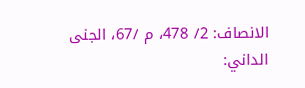الانصاف: 2/ 478، م /67، الجنى الداني: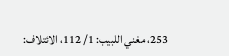253، مغني اللبيب: 1/ 112، الائتلاف: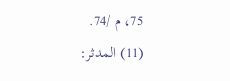75، م /74.
(11) المدثر: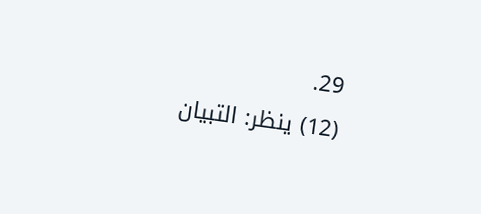29.
(12) ينظر: التبيان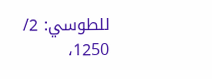للطوسي: 2/ 1250،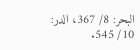البحر: 8/ 367، الدر: 10/ 545.